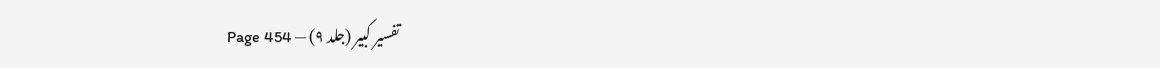تفسیر کبیر (جلد ۹) — Page 454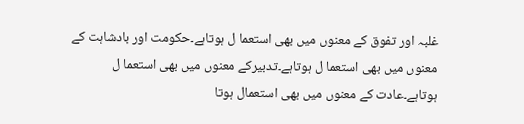غلبہ اور تفوق کے معنوں میں بھی استعما ل ہوتاہے۔حکومت اور بادشاہت کے معنوں میں بھی استعما ل ہوتاہے۔تدبیرکے معنوں میں بھی استعما ل ہوتاہے۔عادت کے معنوں میں بھی استعمال ہوتا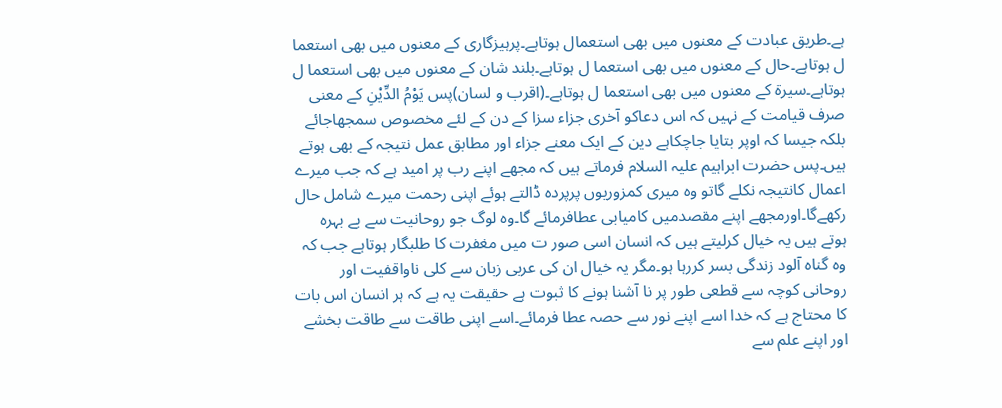ہے۔طریق عبادت کے معنوں میں بھی استعمال ہوتاہے۔پرہیزگاری کے معنوں میں بھی استعما ل ہوتاہے۔حال کے معنوں میں بھی استعما ل ہوتاہے۔بلند شان کے معنوں میں بھی استعما ل ہوتاہے۔سیرۃ کے معنوں میں بھی استعما ل ہوتاہے۔(اقرب و لسان)پس یَوْمُ الدِّیْنِ کے معنی صرف قیامت کے نہیں کہ اس دعاکو آخری جزاء سزا کے دن کے لئے مخصوص سمجھاجائے بلکہ جیسا کہ اوپر بتایا جاچکاہے دین کے ایک معنے جزاء اور مطابق عمل نتیجہ کے بھی ہوتے ہیں۔پس حضرت ابراہیم علیہ السلام فرماتے ہیں کہ مجھے اپنے رب پر امید ہے کہ جب میرے اعمال کانتیجہ نکلے گاتو وہ میری کمزوریوں پرپردہ ڈالتے ہوئے اپنی رحمت میرے شامل حال رکھےگا۔اورمجھے اپنے مقصدمیں کامیابی عطافرمائے گا۔وہ لوگ جو روحانیت سے بے بہرہ ہوتے ہیں یہ خیال کرلیتے ہیں کہ انسان اسی صور ت میں مغفرت کا طلبگار ہوتاہے جب کہ وہ گناہ آلود زندگی بسر کررہا ہو۔مگر یہ خیال ان کی عربی زبان سے کلی ناواقفیت اور روحانی کوچہ سے قطعی طور پر نا آشنا ہونے کا ثبوت ہے حقیقت یہ ہے کہ ہر انسان اس بات کا محتاج ہے کہ خدا اسے اپنے نور سے حصہ عطا فرمائے۔اسے اپنی طاقت سے طاقت بخشے اور اپنے علم سے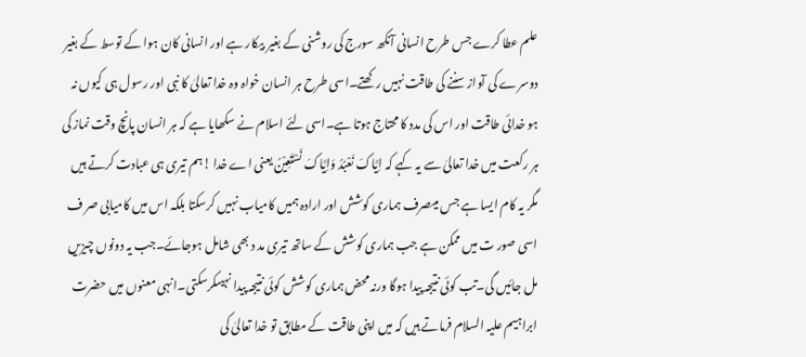علم عطا کرے جس طرح انسانی آنکھ سورج کی روشنی کے بغیر بیکار ہے اور انسانی کان ہوا کے توسط کے بغیر دوسرے کی آواز سننے کی طاقت نہیں رکھتے۔اسی طرح ہر انسان خواہ وہ خدا تعالیٰ کا نبی اور رسول ہی کیوں نہ ہو خدائی طاقت اور اس کی مدد کا محتاج ہوتا ہے۔اسی لئے اسلام نے سکھایا ہے کہ ہر انسان پانچ وقت نماز کی ہر رکعت میں خدا تعالیٰ سے یہ کہے کہ اِیَّاکَ نَعْبُدُ وَاِیَّاکَ نَسْتَعِیْنُ یعنی اے خدا !ہم تیری ہی عبادت کرتے ہیں مگر یہ کام ایسا ہے جس میںصرف ہماری کوشش اور ارادہ ہمیں کامیاب نہیں کرسکتا بلکہ اس میں کامیابی صر ف اسی صور ت میں ممکن ہے جب ہماری کوشش کے ساتھ تیری مد د بھی شامل ہوجائے۔جب یہ دونوں چیزیں مل جائیں گی۔تب کوئی نتیجہ پیدا ہوگا ورنہ محض ہماری کوشش کوئی نتیجہ پیدا نہیںکرسکتی۔انہی معنوں میں حضرت ابراہیم علیہ السلام فرماتے ہیں کہ میں اپنی طاقت کے مطابق تو خدا تعالیٰ کی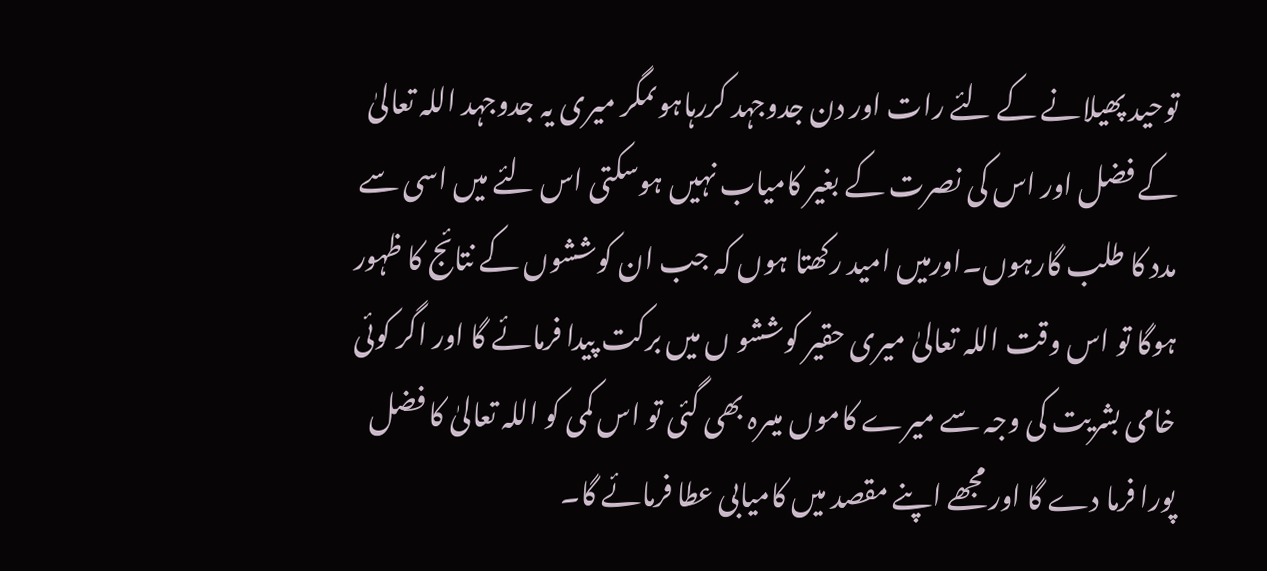توحید پھیلانے کے لئے رات اور دن جدوجہد کررہاہوںمگر میری یہ جدوجہد اللہ تعالیٰ کے فضل اور اس کی نصرت کے بغیر کامیاب نہیں ہوسکتی اس لئے میں اسی سے مدد کا طلب گارہوں۔اورمیں امید رکھتا ہوں کہ جب ان کوششوں کے نتائج کا ظہور ہوگا تو اس وقت اللہ تعالیٰ میری حقیر کوششو ں میں برکت پیدا فرمائے گا اور اگر کوئی خامی بشریت کی وجہ سے میرے کاموں میںرہ بھی گئی تو اس کمی کو اللہ تعالیٰ کا فضل پورا فرما دے گا اور مجھے اپنے مقصد میں کامیابی عطا فرمائے گا۔